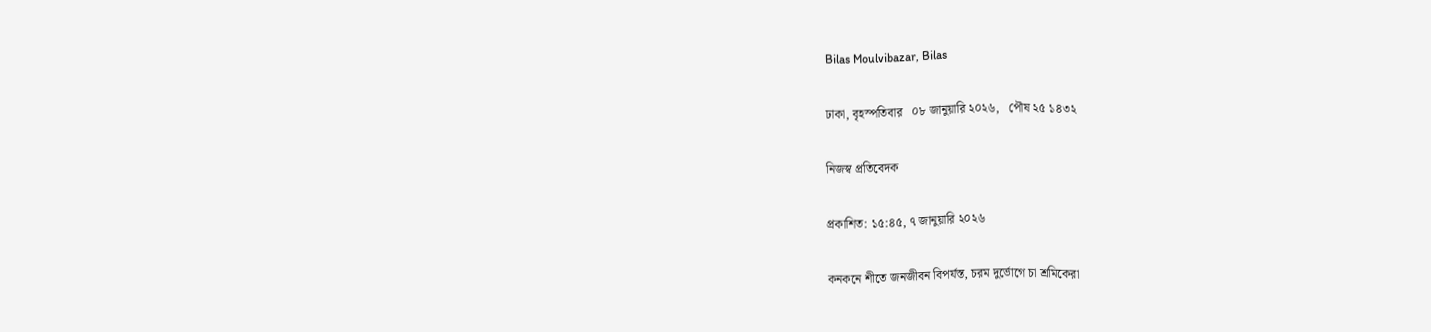Bilas Moulvibazar, Bilas

ঢাকা, বৃহস্পতিবার   ০৮ জানুয়ারি ২০২৬,   পৌষ ২৫ ১৪৩২

নিজস্ব প্রতিবেদক

প্রকাশিত: ১৫:৪৫, ৭ জানুয়ারি ২০২৬

কনকনে শীতে জনজীবন বিপর্যস্ত, চরম দুর্ভোগে চা শ্রমিকেরা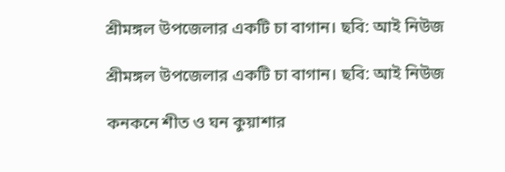শ্রীমঙ্গল উপজেলার একটি চা বাগান। ছবি: আই নিউজ

শ্রীমঙ্গল উপজেলার একটি চা বাগান। ছবি: আই নিউজ

কনকনে শীত ও ঘন কুয়াশার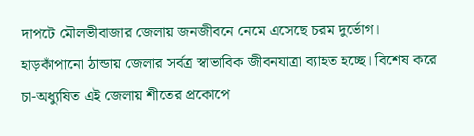দাপটে মৌলভীবাজার জেলায় জনজীবনে নেমে এসেছে চরম দুর্ভোগ। হাড়কাঁপানো ঠান্ডায় জেলার সর্বত্র স্বাভাবিক জীবনযাত্রা ব্যাহত হচ্ছে। বিশেষ করে চা-অধ্যুষিত এই জেলায় শীতের প্রকোপে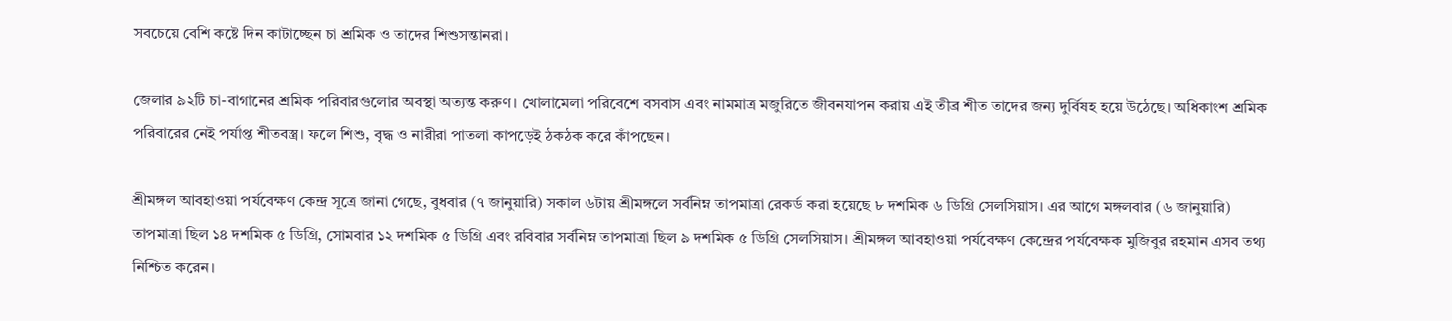সবচেয়ে বেশি কষ্টে দিন কাটাচ্ছেন চা শ্রমিক ও তাদের শিশুসন্তানরা।

জেলার ৯২টি চা-বাগানের শ্রমিক পরিবারগুলোর অবস্থা অত্যন্ত করুণ। খোলামেলা পরিবেশে বসবাস এবং নামমাত্র মজুরিতে জীবনযাপন করায় এই তীব্র শীত তাদের জন্য দুর্বিষহ হয়ে উঠেছে। অধিকাংশ শ্রমিক পরিবারের নেই পর্যাপ্ত শীতবস্ত্র। ফলে শিশু, বৃদ্ধ ও নারীরা পাতলা কাপড়েই ঠকঠক করে কাঁপছেন।

শ্রীমঙ্গল আবহাওয়া পর্যবেক্ষণ কেন্দ্র সূত্রে জানা গেছে, বুধবার (৭ জানুয়ারি) সকাল ৬টায় শ্রীমঙ্গলে সর্বনিম্ন তাপমাত্রা রেকর্ড করা হয়েছে ৮ দশমিক ৬ ডিগ্রি সেলসিয়াস। এর আগে মঙ্গলবার (৬ জানুয়ারি) তাপমাত্রা ছিল ১৪ দশমিক ৫ ডিগ্রি, সোমবার ১২ দশমিক ৫ ডিগ্রি এবং রবিবার সর্বনিম্ন তাপমাত্রা ছিল ৯ দশমিক ৫ ডিগ্রি সেলসিয়াস। শ্রীমঙ্গল আবহাওয়া পর্যবেক্ষণ কেন্দ্রের পর্যবেক্ষক মুজিবুর রহমান এসব তথ্য নিশ্চিত করেন।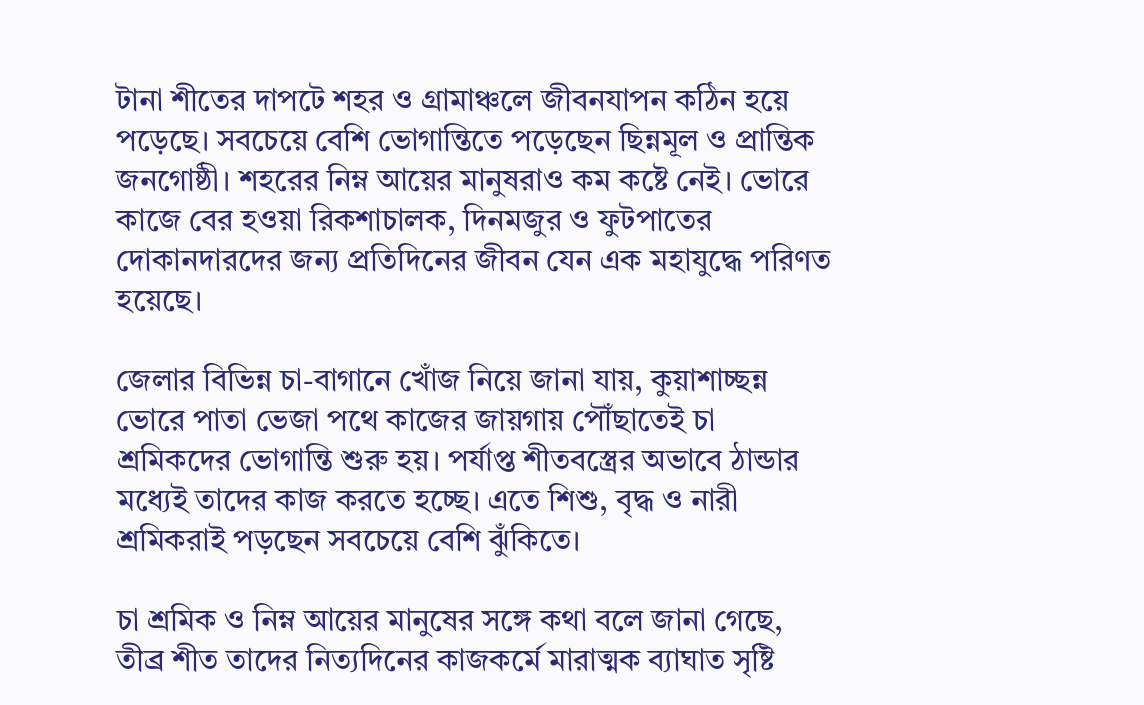টানা শীতের দাপটে শহর ও গ্রামাঞ্চলে জীবনযাপন কঠিন হয়ে পড়েছে। সবচেয়ে বেশি ভোগান্তিতে পড়েছেন ছিন্নমূল ও প্রান্তিক জনগোষ্ঠী। শহরের নিম্ন আয়ের মানুষরাও কম কষ্টে নেই। ভোরে কাজে বের হওয়া রিকশাচালক, দিনমজুর ও ফুটপাতের দোকানদারদের জন্য প্রতিদিনের জীবন যেন এক মহাযুদ্ধে পরিণত হয়েছে।

জেলার বিভিন্ন চা-বাগানে খোঁজ নিয়ে জানা যায়, কুয়াশাচ্ছন্ন ভোরে পাতা ভেজা পথে কাজের জায়গায় পৌঁছাতেই চা শ্রমিকদের ভোগান্তি শুরু হয়। পর্যাপ্ত শীতবস্ত্রের অভাবে ঠান্ডার মধ্যেই তাদের কাজ করতে হচ্ছে। এতে শিশু, বৃদ্ধ ও নারী শ্রমিকরাই পড়ছেন সবচেয়ে বেশি ঝুঁকিতে।

চা শ্রমিক ও নিম্ন আয়ের মানুষের সঙ্গে কথা বলে জানা গেছে, তীব্র শীত তাদের নিত্যদিনের কাজকর্মে মারাত্মক ব্যাঘাত সৃষ্টি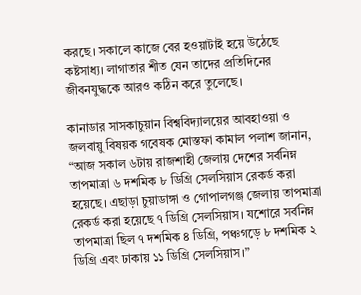করছে। সকালে কাজে বের হওয়াটাই হয়ে উঠেছে কষ্টসাধ্য। লাগাতার শীত যেন তাদের প্রতিদিনের জীবনযুদ্ধকে আরও কঠিন করে তুলেছে।

কানাডার সাসকাচুয়ান বিশ্ববিদ্যালয়ের আবহাওয়া ও জলবায়ু বিষয়ক গবেষক মোস্তফা কামাল পলাশ জানান, “আজ সকাল ৬টায় রাজশাহী জেলায় দেশের সর্বনিম্ন তাপমাত্রা ৬ দশমিক ৮ ডিগ্রি সেলসিয়াস রেকর্ড করা হয়েছে। এছাড়া চুয়াডাঙ্গা ও গোপালগঞ্জ জেলায় তাপমাত্রা রেকর্ড করা হয়েছে ৭ ডিগ্রি সেলসিয়াস। যশোরে সর্বনিম্ন তাপমাত্রা ছিল ৭ দশমিক ৪ ডিগ্রি, পঞ্চগড়ে ৮ দশমিক ২ ডিগ্রি এবং ঢাকায় ১১ ডিগ্রি সেলসিয়াস।”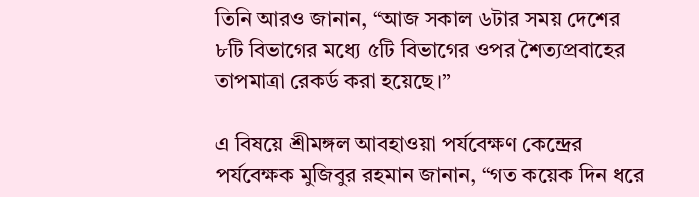তিনি আরও জানান, “আজ সকাল ৬টার সময় দেশের ৮টি বিভাগের মধ্যে ৫টি বিভাগের ওপর শৈত্যপ্রবাহের তাপমাত্রা রেকর্ড করা হয়েছে।”

এ বিষয়ে শ্রীমঙ্গল আবহাওয়া পর্যবেক্ষণ কেন্দ্রের পর্যবেক্ষক মুজিবুর রহমান জানান, “গত কয়েক দিন ধরে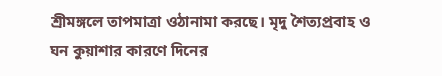শ্রীমঙ্গলে তাপমাত্রা ওঠানামা করছে। মৃদু শৈত্যপ্রবাহ ও ঘন কুয়াশার কারণে দিনের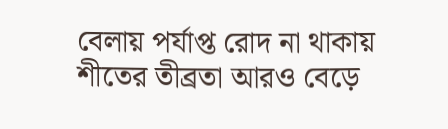বেলায় পর্যাপ্ত রোদ না থাকায় শীতের তীব্রতা আরও বেড়ে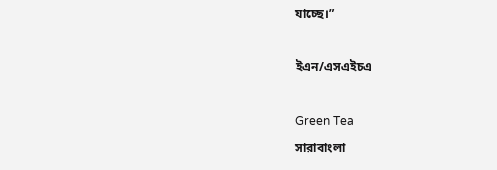যাচ্ছে।”

ইএন/এসএইচএ

Green Tea
সারাবাংলা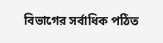বিভাগের সর্বাধিক পঠিত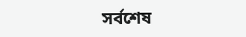সর্বশেষ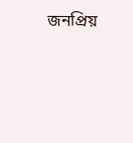জনপ্রিয়